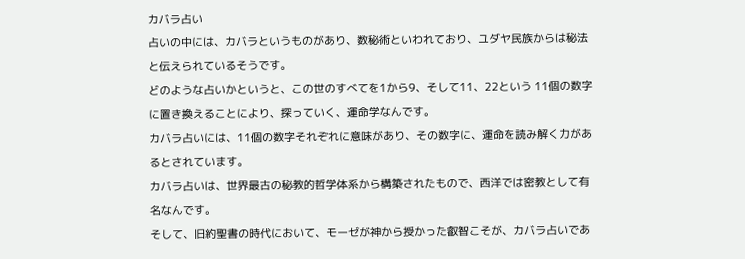カバラ占い
占いの中には、カバラというものがあり、数秘術といわれており、ユダヤ民族からは秘法と伝えられているそうです。
どのような占いかというと、この世のすべてを1から9、そして11、22という 11個の数字に置き換えることにより、探っていく、運命学なんです。
カバラ占いには、11個の数字それぞれに意味があり、その数字に、運命を読み解く力があるとされています。
カバラ占いは、世界最古の秘教的哲学体系から構築されたもので、西洋では密教として有名なんです。
そして、旧約聖書の時代において、モーゼが神から授かった叡智こそが、カバラ占いであ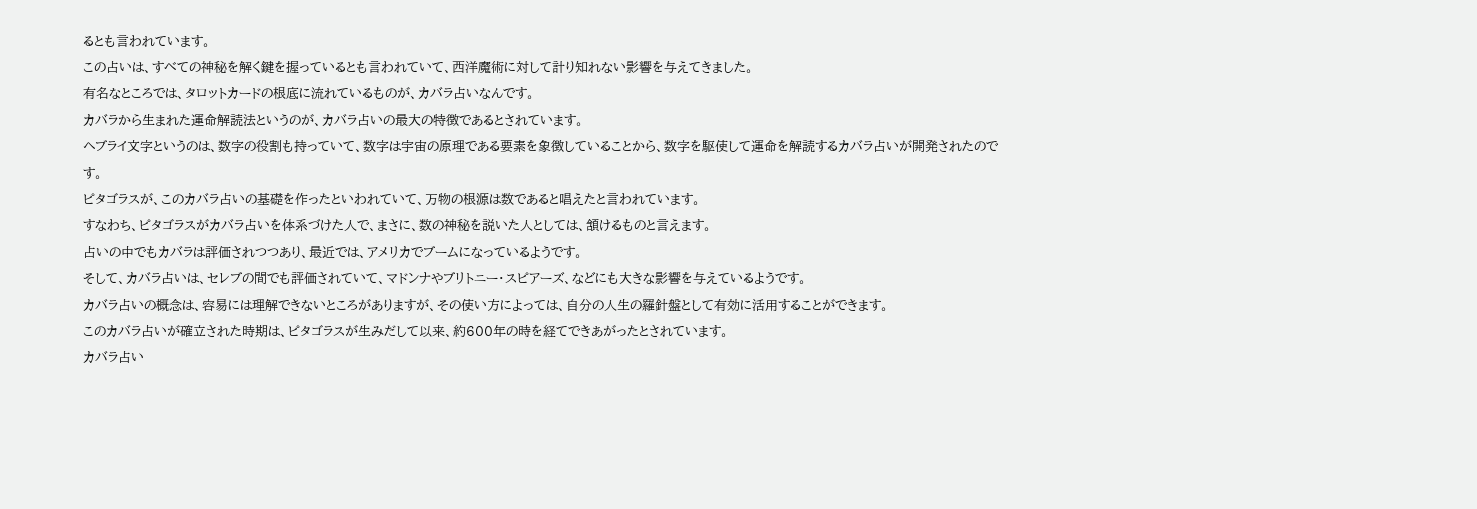るとも言われています。
この占いは、すべての神秘を解く鍵を握っているとも言われていて、西洋魔術に対して計り知れない影響を与えてきました。
有名なところでは、タロットカードの根底に流れているものが、カバラ占いなんです。
カバラから生まれた運命解読法というのが、カバラ占いの最大の特徴であるとされています。
ヘブライ文字というのは、数字の役割も持っていて、数字は宇宙の原理である要素を象徴していることから、数字を駆使して運命を解読するカバラ占いが開発されたのです。
ピタゴラスが、このカバラ占いの基礎を作ったといわれていて、万物の根源は数であると唱えたと言われています。
すなわち、ピタゴラスがカバラ占いを体系づけた人で、まさに、数の神秘を説いた人としては、頷けるものと言えます。
占いの中でもカバラは評価されつつあり、最近では、アメリカでブームになっているようです。
そして、カバラ占いは、セレブの間でも評価されていて、マドンナやブリトニー・スピアーズ、などにも大きな影響を与えているようです。
カバラ占いの概念は、容易には理解できないところがありますが、その使い方によっては、自分の人生の羅針盤として有効に活用することができます。
このカバラ占いが確立された時期は、ピタゴラスが生みだして以来、約600年の時を経てできあがったとされています。
カバラ占い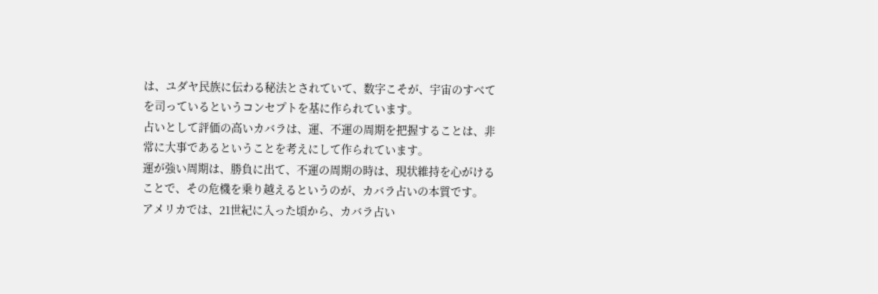は、ユダヤ民族に伝わる秘法とされていて、数字こそが、宇宙のすべてを司っているというコンセプトを基に作られています。
占いとして評価の高いカバラは、運、不運の周期を把握することは、非常に大事であるということを考えにして作られています。
運が強い周期は、勝負に出て、不運の周期の時は、現状維持を心がけることで、その危機を乗り越えるというのが、カバラ占いの本質です。
アメリカでは、21世紀に入った頃から、カバラ占い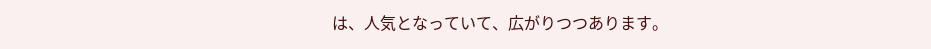は、人気となっていて、広がりつつあります。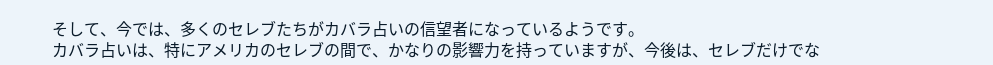そして、今では、多くのセレブたちがカバラ占いの信望者になっているようです。
カバラ占いは、特にアメリカのセレブの間で、かなりの影響力を持っていますが、今後は、セレブだけでな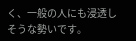く、一般の人にも浸透しそうな勢いです。